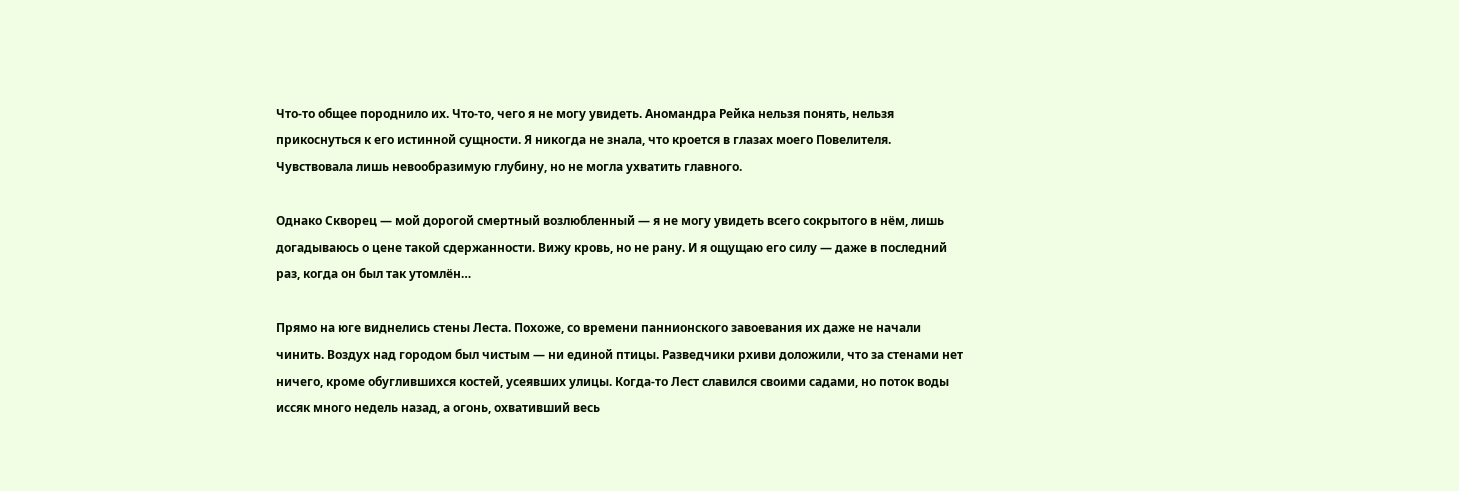Что-то общее породнило их. Что-то, чего я не могу увидеть. Аномандра Рейка нельзя понять, нельзя прикоснуться к его истинной сущности. Я никогда не знала, что кроется в глазах моего Повелителя. Чувствовала лишь невообразимую глубину, но не могла ухватить главного.

Однако Скворец — мой дорогой смертный возлюбленный — я не могу увидеть всего сокрытого в нём, лишь догадываюсь о цене такой сдержанности. Вижу кровь, но не рану. И я ощущаю его силу — даже в последний раз, когда он был так утомлён…

Прямо на юге виднелись стены Леста. Похоже, со времени паннионского завоевания их даже не начали чинить. Воздух над городом был чистым — ни единой птицы. Разведчики рхиви доложили, что за стенами нет ничего, кроме обуглившихся костей, усеявших улицы. Когда-то Лест славился своими садами, но поток воды иссяк много недель назад, а огонь, охвативший весь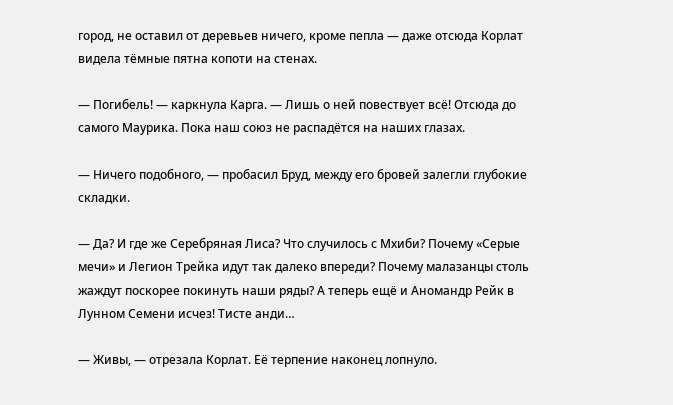город, не оставил от деревьев ничего, кроме пепла — даже отсюда Корлат видела тёмные пятна копоти на стенах.

— Погибель! — каркнула Карга. — Лишь о ней повествует всё! Отсюда до самого Маурика. Пока наш союз не распадётся на наших глазах.

— Ничего подобного, — пробасил Бруд, между его бровей залегли глубокие складки.

— Да? И где же Серебряная Лиса? Что случилось с Мхиби? Почему «Серые мечи» и Легион Трейка идут так далеко впереди? Почему малазанцы столь жаждут поскорее покинуть наши ряды? А теперь ещё и Аномандр Рейк в Лунном Семени исчез! Тисте анди…

— Живы, — отрезала Корлат. Её терпение наконец лопнуло.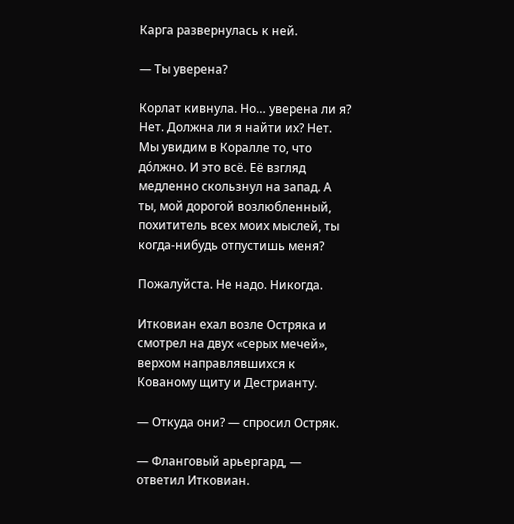Карга развернулась к ней.

— Ты уверена?

Корлат кивнула. Но… уверена ли я? Нет. Должна ли я найти их? Нет. Мы увидим в Коралле то, что до́лжно. И это всё. Её взгляд медленно скользнул на запад. А ты, мой дорогой возлюбленный, похититель всех моих мыслей, ты когда-нибудь отпустишь меня?

Пожалуйста. Не надо. Никогда.

Итковиан ехал возле Остряка и смотрел на двух «серых мечей», верхом направлявшихся к Кованому щиту и Дестрианту.

— Откуда они? — спросил Остряк.

— Фланговый арьергард, — ответил Итковиан.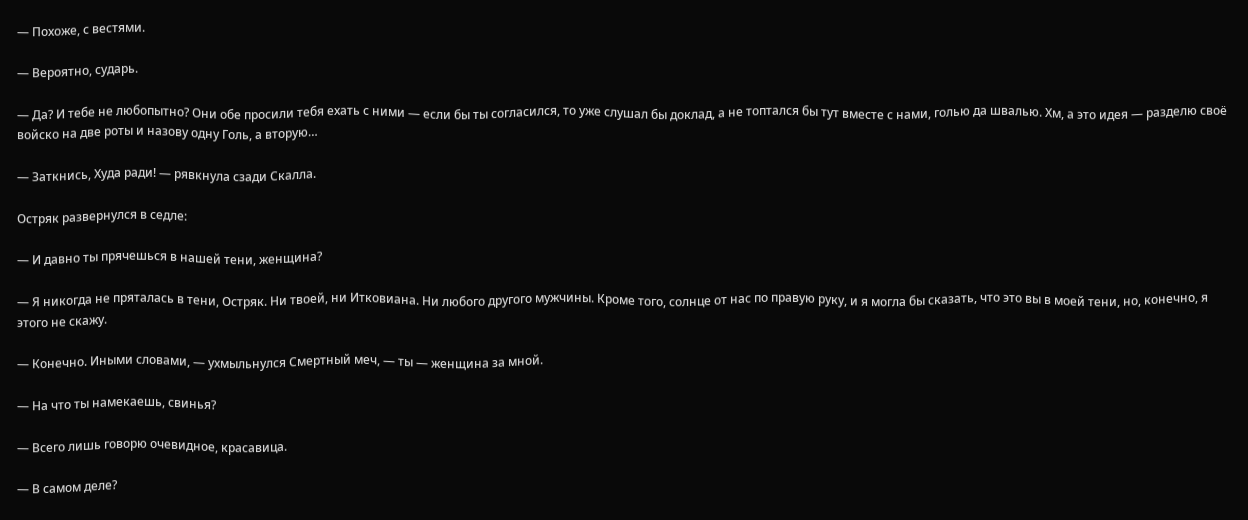— Похоже, с вестями.

— Вероятно, сударь.

— Да? И тебе не любопытно? Они обе просили тебя ехать с ними — если бы ты согласился, то уже слушал бы доклад, а не топтался бы тут вместе с нами, голью да швалью. Хм, а это идея — разделю своё войско на две роты и назову одну Голь, а вторую…

— Заткнись, Худа ради! — рявкнула сзади Скалла.

Остряк развернулся в седле:

— И давно ты прячешься в нашей тени, женщина?

— Я никогда не пряталась в тени, Остряк. Ни твоей, ни Итковиана. Ни любого другого мужчины. Кроме того, солнце от нас по правую руку, и я могла бы сказать, что это вы в моей тени, но, конечно, я этого не скажу.

— Конечно. Иными словами, — ухмыльнулся Смертный меч, — ты — женщина за мной.

— На что ты намекаешь, свинья?

— Всего лишь говорю очевидное, красавица.

— В самом деле?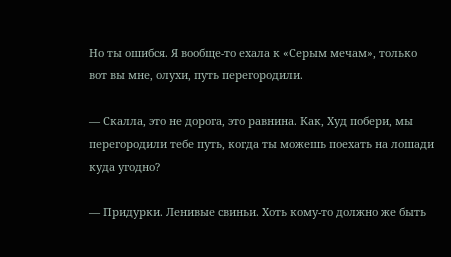Но ты ошибся. Я вообще-то ехала к «Серым мечам», только вот вы мне, олухи, путь перегородили.

— Скалла, это не дорога, это равнина. Как, Худ побери, мы перегородили тебе путь, когда ты можешь поехать на лошади куда угодно?

— Придурки. Ленивые свиньи. Хоть кому-то должно же быть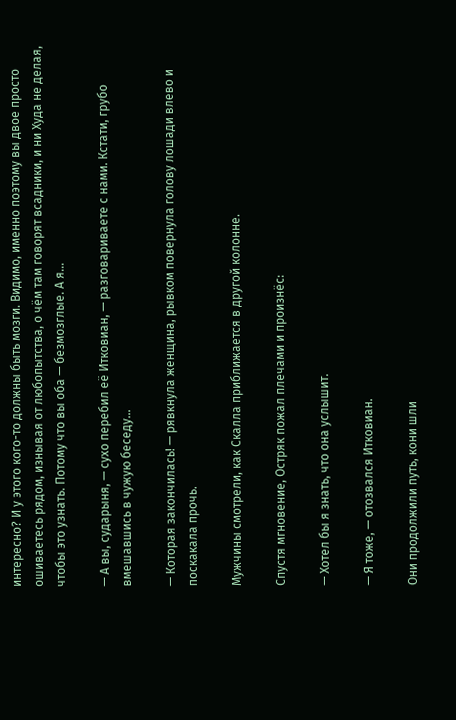интересно? И у этого кого-то должны быть мозги. Видимо, именно поэтому вы двое просто ошиваетесь рядом, изнывая от любопытства, о чём там говорят всадники, и ни Худа не делая, чтобы это узнать. Потому что вы оба — безмозглые. А я…

— А вы, сударыня, — сухо перебил её Итковиан, — разговариваете с нами. Кстати, грубо вмешавшись в чужую беседу…

— Которая закончилась! — рявкнула женщина, рывком повернула голову лошади влево и поскакала прочь.

Мужчины смотрели, как Скалла приближается в другой колонне.

Спустя мгновение, Остряк пожал плечами и произнёс:

— Хотел бы я знать, что она услышит.

— Я тоже, — отозвался Итковиан.

Они продолжили путь, кони шли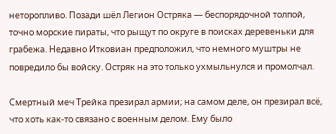неторопливо. Позади шёл Легион Остряка — беспорядочной толпой, точно морские пираты, что рыщут по округе в поисках деревеньки для грабежа. Недавно Итковиан предположил, что немного муштры не повредило бы войску. Остряк на это только ухмыльнулся и промолчал.

Смертный меч Трейка презирал армии; на самом деле, он презирал всё, что хоть как-то связано с военным делом. Ему было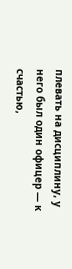плевать на дисциплину, у него был один офицер — к счастью,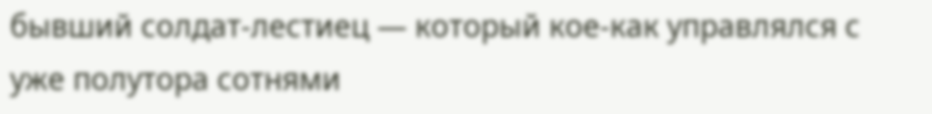бывший солдат-лестиец — который кое-как управлялся с уже полутора сотнями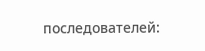последователей: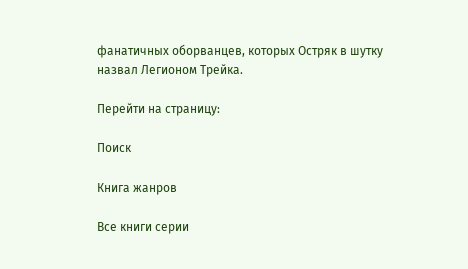фанатичных оборванцев, которых Остряк в шутку назвал Легионом Трейка.

Перейти на страницу:

Поиск

Книга жанров

Все книги серии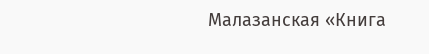Малазанская «Книга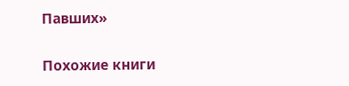Павших»

Похожие книги